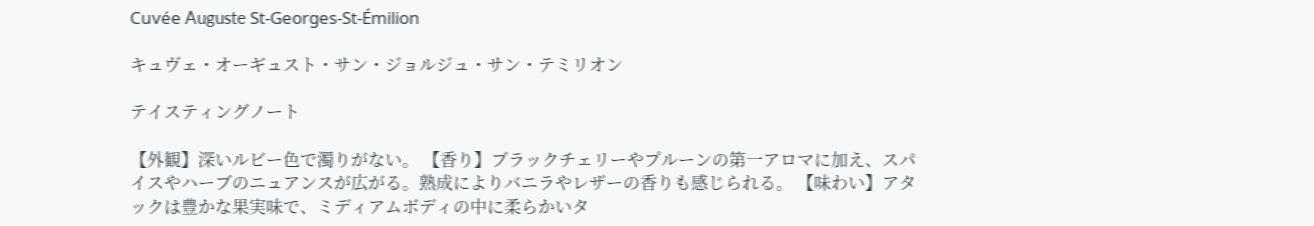Cuvée Auguste St-Georges-St-Émilion

キュヴェ・オーギュスト・サン・ジョルジュ・サン・テミリオン

テイスティングノート

【外観】深いルビー色で濁りがない。 【香り】ブラックチェリーやプルーンの第一アロマに加え、スパイスやハーブのニュアンスが広がる。熟成によりバニラやレザーの香りも感じられる。 【味わい】アタックは豊かな果実味で、ミディアムボディの中に柔らかいタ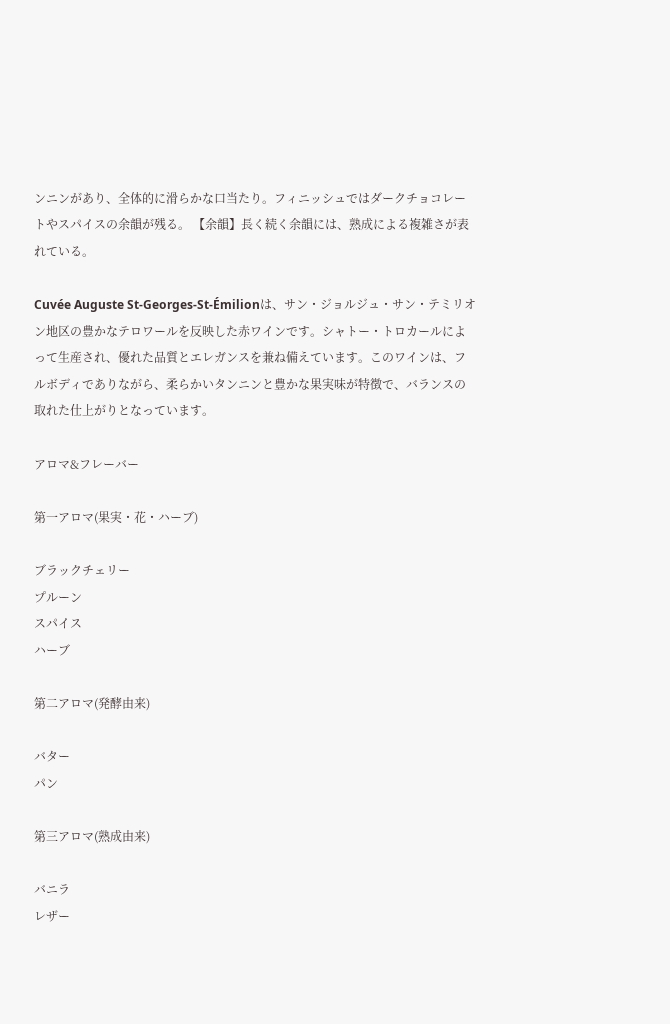ンニンがあり、全体的に滑らかな口当たり。フィニッシュではダークチョコレートやスパイスの余韻が残る。 【余韻】長く続く余韻には、熟成による複雑さが表れている。

Cuvée Auguste St-Georges-St-Émilionは、サン・ジョルジュ・サン・テミリオン地区の豊かなテロワールを反映した赤ワインです。シャトー・トロカールによって生産され、優れた品質とエレガンスを兼ね備えています。このワインは、フルボディでありながら、柔らかいタンニンと豊かな果実味が特徴で、バランスの取れた仕上がりとなっています。

アロマ&フレーバー

第一アロマ(果実・花・ハーブ)

ブラックチェリー
プルーン
スパイス
ハーブ

第二アロマ(発酵由来)

バター
パン

第三アロマ(熟成由来)

バニラ
レザー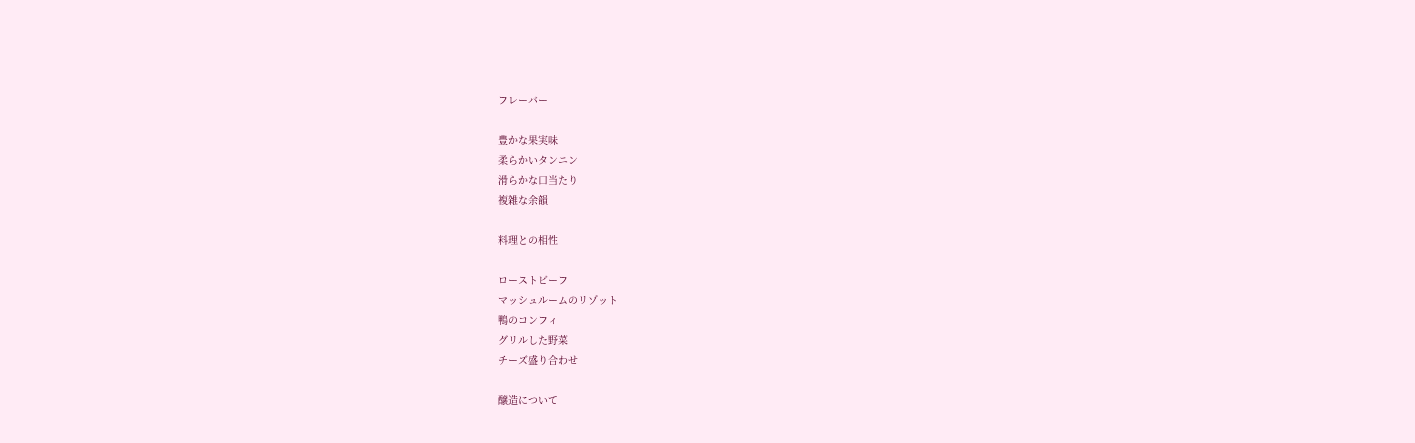フレーバー

豊かな果実味
柔らかいタンニン
滑らかな口当たり
複雑な余韻

料理との相性

ローストビーフ
マッシュルームのリゾット
鴨のコンフィ
グリルした野菜
チーズ盛り合わせ

醸造について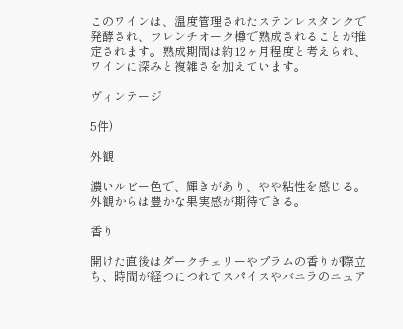このワインは、温度管理されたステンレスタンクで発酵され、フレンチオーク樽で熟成されることが推定されます。熟成期間は約12ヶ月程度と考えられ、ワインに深みと複雑さを加えています。

ヴィンテージ

5件)

外観

濃いルビー色で、輝きがあり、やや粘性を感じる。外観からは豊かな果実感が期待できる。

香り

開けた直後はダークチェリーやプラムの香りが際立ち、時間が経つにつれてスパイスやバニラのニュア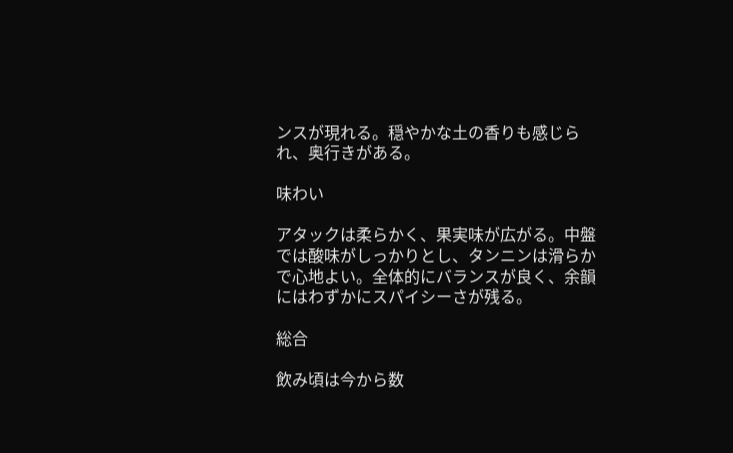ンスが現れる。穏やかな土の香りも感じられ、奥行きがある。

味わい

アタックは柔らかく、果実味が広がる。中盤では酸味がしっかりとし、タンニンは滑らかで心地よい。全体的にバランスが良く、余韻にはわずかにスパイシーさが残る。

総合

飲み頃は今から数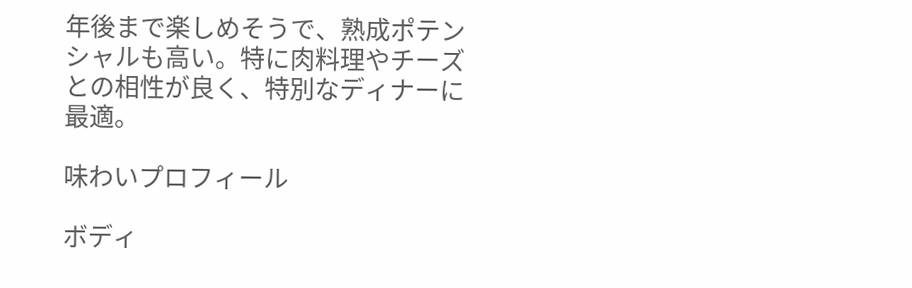年後まで楽しめそうで、熟成ポテンシャルも高い。特に肉料理やチーズとの相性が良く、特別なディナーに最適。

味わいプロフィール

ボディ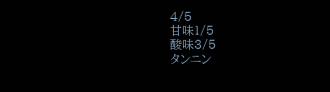4/5
甘味1/5
酸味3/5
タンニン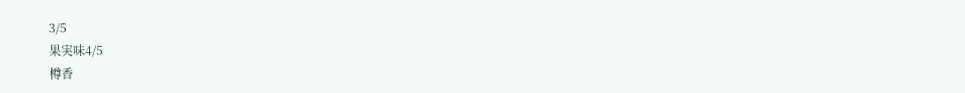3/5
果実味4/5
樽香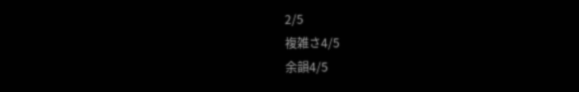2/5
複雑さ4/5
余韻4/5